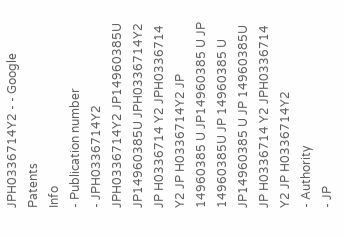JPH0336714Y2 - - Google Patents
Info
- Publication number
- JPH0336714Y2 JPH0336714Y2 JP14960385U JP14960385U JPH0336714Y2 JP H0336714 Y2 JPH0336714 Y2 JP H0336714Y2 JP 14960385 U JP14960385 U JP 14960385U JP 14960385 U JP14960385 U JP 14960385U JP H0336714 Y2 JPH0336714 Y2 JP H0336714Y2
- Authority
- JP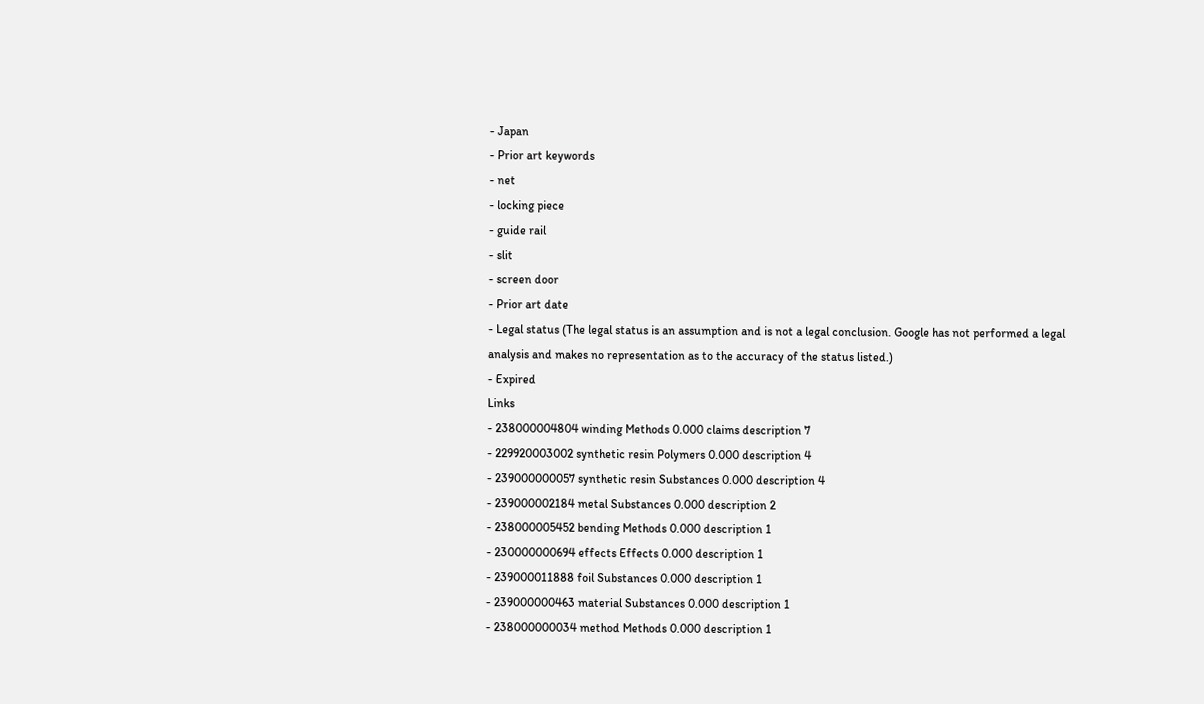- Japan
- Prior art keywords
- net
- locking piece
- guide rail
- slit
- screen door
- Prior art date
- Legal status (The legal status is an assumption and is not a legal conclusion. Google has not performed a legal analysis and makes no representation as to the accuracy of the status listed.)
- Expired
Links
- 238000004804 winding Methods 0.000 claims description 7
- 229920003002 synthetic resin Polymers 0.000 description 4
- 239000000057 synthetic resin Substances 0.000 description 4
- 239000002184 metal Substances 0.000 description 2
- 238000005452 bending Methods 0.000 description 1
- 230000000694 effects Effects 0.000 description 1
- 239000011888 foil Substances 0.000 description 1
- 239000000463 material Substances 0.000 description 1
- 238000000034 method Methods 0.000 description 1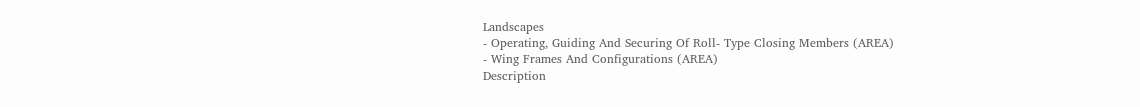Landscapes
- Operating, Guiding And Securing Of Roll- Type Closing Members (AREA)
- Wing Frames And Configurations (AREA)
Description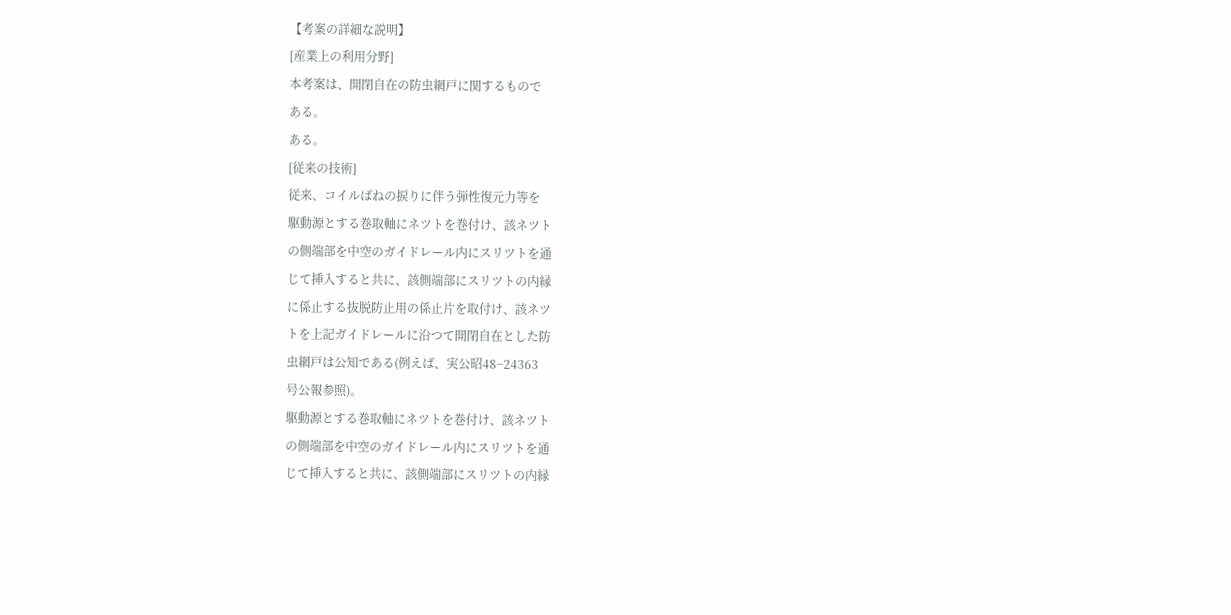【考案の詳細な説明】
[産業上の利用分野]
本考案は、開閉自在の防虫網戸に関するもので
ある。
ある。
[従来の技術]
従来、コイルばねの捩りに伴う弾性復元力等を
駆動源とする巻取軸にネツトを巻付け、該ネツト
の側端部を中空のガイドレール内にスリツトを通
じて挿入すると共に、該側端部にスリツトの内縁
に係止する抜脱防止用の係止片を取付け、該ネツ
トを上記ガイドレールに沿つて開閉自在とした防
虫網戸は公知である(例えば、実公昭48−24363
号公報参照)。
駆動源とする巻取軸にネツトを巻付け、該ネツト
の側端部を中空のガイドレール内にスリツトを通
じて挿入すると共に、該側端部にスリツトの内縁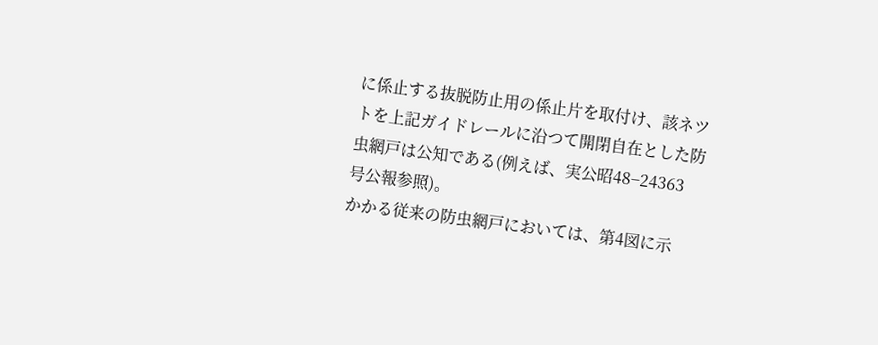に係止する抜脱防止用の係止片を取付け、該ネツ
トを上記ガイドレールに沿つて開閉自在とした防
虫網戸は公知である(例えば、実公昭48−24363
号公報参照)。
かかる従来の防虫網戸においては、第4図に示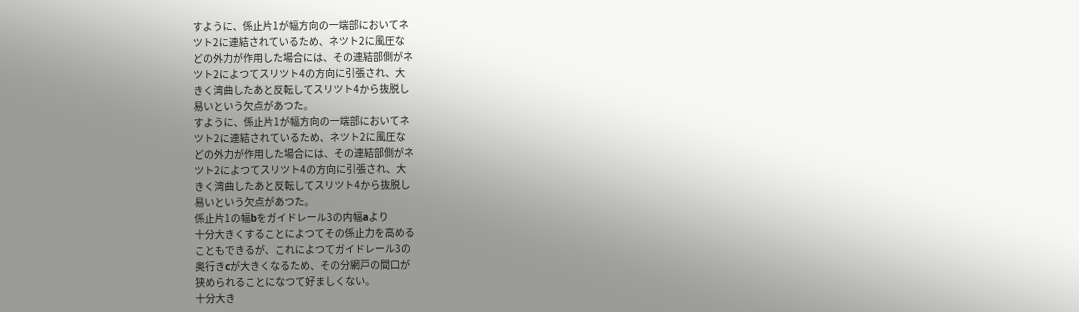すように、係止片1が幅方向の一端部においてネ
ツト2に連結されているため、ネツト2に風圧な
どの外力が作用した場合には、その連結部側がネ
ツト2によつてスリツト4の方向に引張され、大
きく湾曲したあと反転してスリツト4から抜脱し
易いという欠点があつた。
すように、係止片1が幅方向の一端部においてネ
ツト2に連結されているため、ネツト2に風圧な
どの外力が作用した場合には、その連結部側がネ
ツト2によつてスリツト4の方向に引張され、大
きく湾曲したあと反転してスリツト4から抜脱し
易いという欠点があつた。
係止片1の幅bをガイドレール3の内幅aより
十分大きくすることによつてその係止力を高める
こともできるが、これによつてガイドレール3の
奥行きcが大きくなるため、その分網戸の間口が
狭められることになつて好ましくない。
十分大き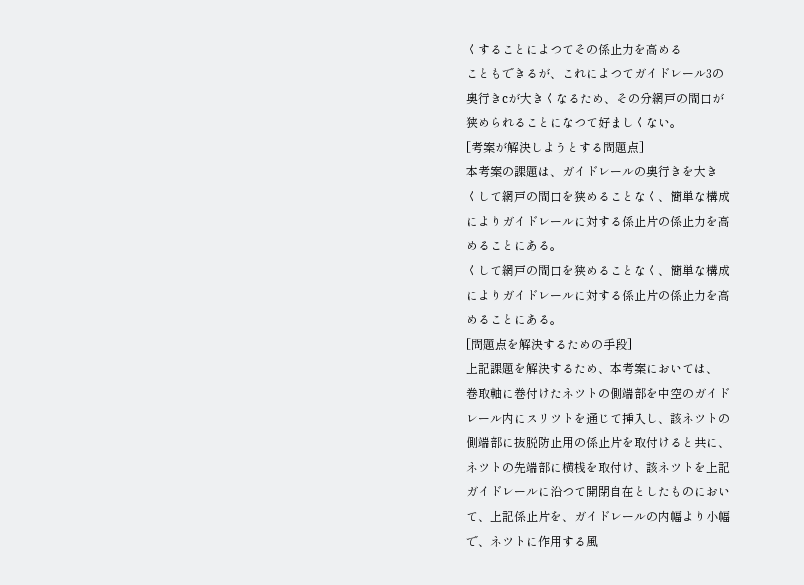くすることによつてその係止力を高める
こともできるが、これによつてガイドレール3の
奥行きcが大きくなるため、その分網戸の間口が
狭められることになつて好ましくない。
[考案が解決しようとする問題点]
本考案の課題は、ガイドレールの奥行きを大き
くして網戸の間口を狭めることなく、簡単な構成
によりガイドレールに対する係止片の係止力を高
めることにある。
くして網戸の間口を狭めることなく、簡単な構成
によりガイドレールに対する係止片の係止力を高
めることにある。
[問題点を解決するための手段]
上記課題を解決するため、本考案においては、
巻取軸に巻付けたネツトの側端部を中空のガイド
レール内にスリツトを通じて挿入し、該ネツトの
側端部に抜脱防止用の係止片を取付けると共に、
ネツトの先端部に横桟を取付け、該ネツトを上記
ガイドレールに沿つて開閉自在としたものにおい
て、上記係止片を、ガイドレールの内幅より小幅
で、ネツトに作用する風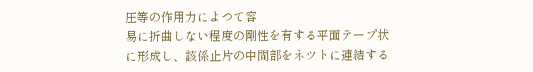圧等の作用力によつて容
易に折曲しない程度の剛性を有する平面テープ状
に形成し、該係止片の中間部をネツトに連結する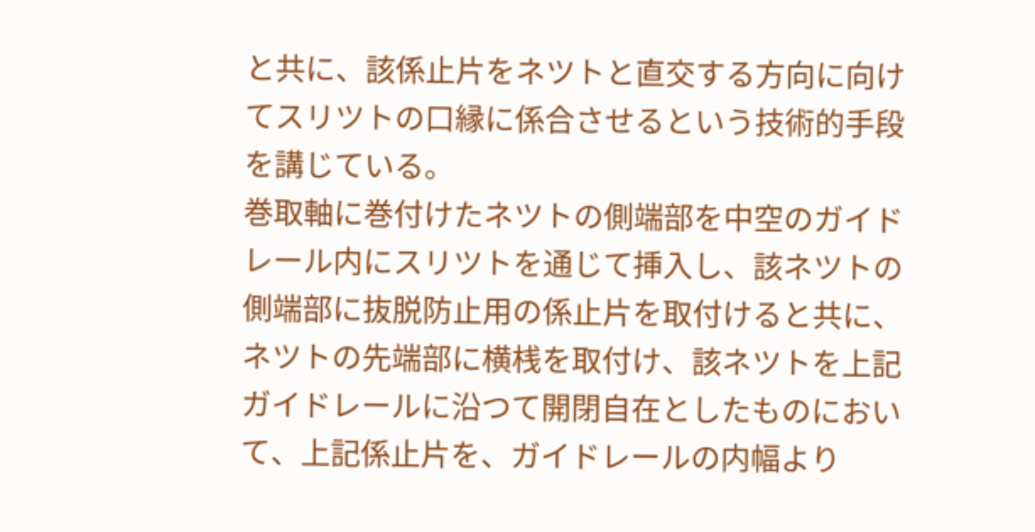と共に、該係止片をネツトと直交する方向に向け
てスリツトの口縁に係合させるという技術的手段
を講じている。
巻取軸に巻付けたネツトの側端部を中空のガイド
レール内にスリツトを通じて挿入し、該ネツトの
側端部に抜脱防止用の係止片を取付けると共に、
ネツトの先端部に横桟を取付け、該ネツトを上記
ガイドレールに沿つて開閉自在としたものにおい
て、上記係止片を、ガイドレールの内幅より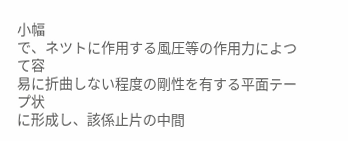小幅
で、ネツトに作用する風圧等の作用力によつて容
易に折曲しない程度の剛性を有する平面テープ状
に形成し、該係止片の中間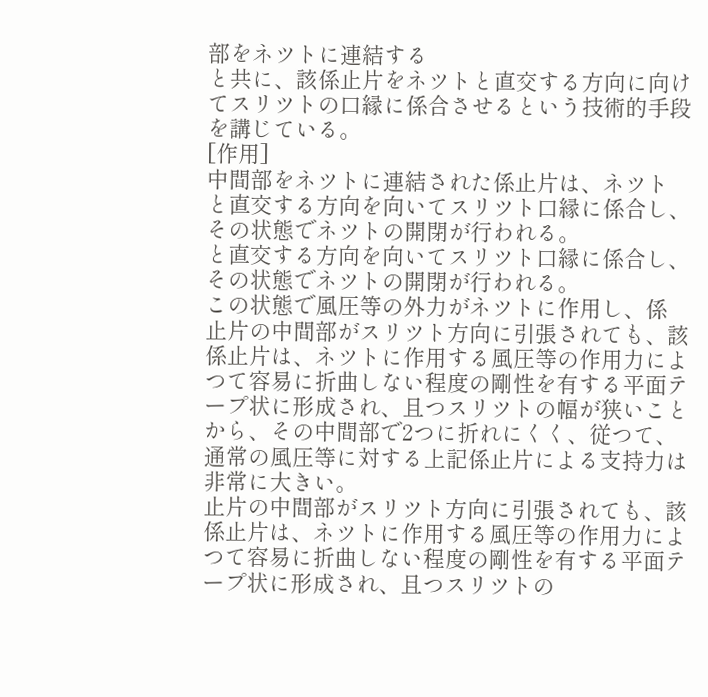部をネツトに連結する
と共に、該係止片をネツトと直交する方向に向け
てスリツトの口縁に係合させるという技術的手段
を講じている。
[作用]
中間部をネツトに連結された係止片は、ネツト
と直交する方向を向いてスリツト口縁に係合し、
その状態でネツトの開閉が行われる。
と直交する方向を向いてスリツト口縁に係合し、
その状態でネツトの開閉が行われる。
この状態で風圧等の外力がネツトに作用し、係
止片の中間部がスリツト方向に引張されても、該
係止片は、ネツトに作用する風圧等の作用力によ
つて容易に折曲しない程度の剛性を有する平面テ
ープ状に形成され、且つスリツトの幅が狭いこと
から、その中間部で2つに折れにくく、従つて、
通常の風圧等に対する上記係止片による支持力は
非常に大きい。
止片の中間部がスリツト方向に引張されても、該
係止片は、ネツトに作用する風圧等の作用力によ
つて容易に折曲しない程度の剛性を有する平面テ
ープ状に形成され、且つスリツトの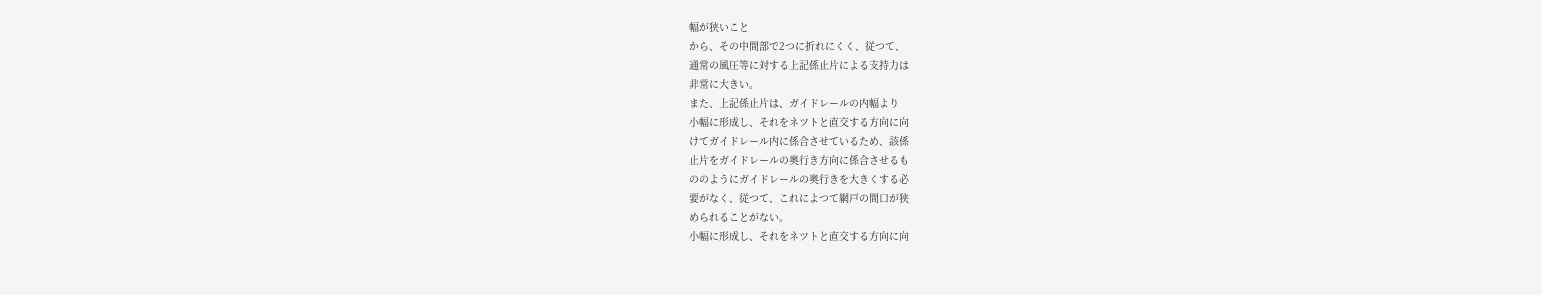幅が狭いこと
から、その中間部で2つに折れにくく、従つて、
通常の風圧等に対する上記係止片による支持力は
非常に大きい。
また、上記係止片は、ガイドレールの内幅より
小幅に形成し、それをネツトと直交する方向に向
けてガイドレール内に係合させているため、該係
止片をガイドレールの奥行き方向に係合させるも
ののようにガイドレールの奥行きを大きくする必
要がなく、従つて、これによつて網戸の間口が狭
められることがない。
小幅に形成し、それをネツトと直交する方向に向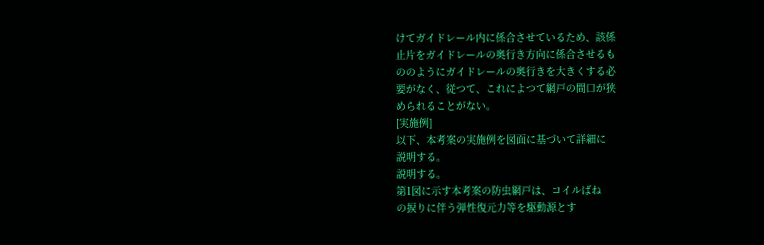けてガイドレール内に係合させているため、該係
止片をガイドレールの奥行き方向に係合させるも
ののようにガイドレールの奥行きを大きくする必
要がなく、従つて、これによつて網戸の間口が狭
められることがない。
[実施例]
以下、本考案の実施例を図面に基づいて詳細に
説明する。
説明する。
第1図に示す本考案の防虫網戸は、コイルばね
の捩りに伴う弾性復元力等を駆動源とす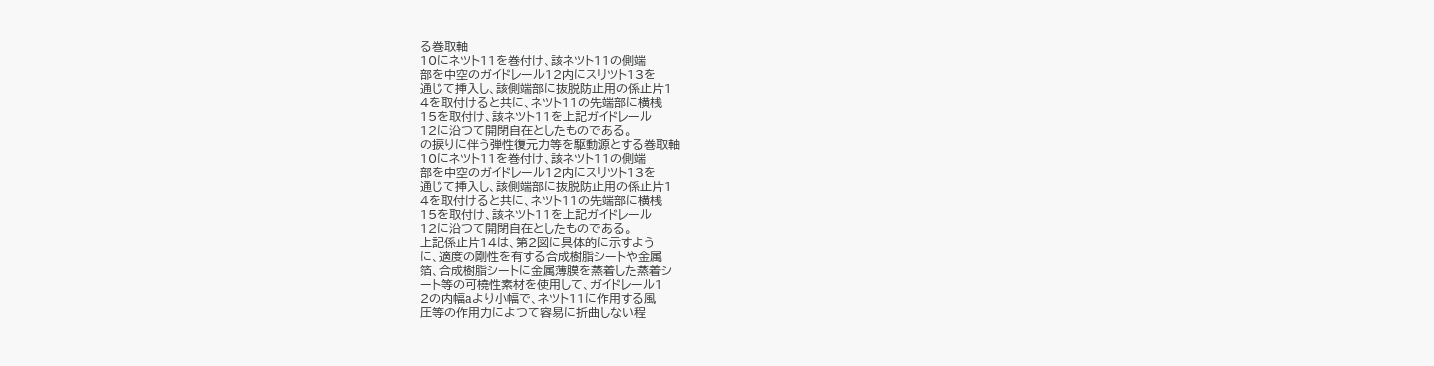る巻取軸
10にネツト11を巻付け、該ネツト11の側端
部を中空のガイドレール12内にスリツト13を
通じて挿入し、該側端部に抜脱防止用の係止片1
4を取付けると共に、ネツト11の先端部に横桟
15を取付け、該ネツト11を上記ガイドレール
12に沿つて開閉自在としたものである。
の捩りに伴う弾性復元力等を駆動源とする巻取軸
10にネツト11を巻付け、該ネツト11の側端
部を中空のガイドレール12内にスリツト13を
通じて挿入し、該側端部に抜脱防止用の係止片1
4を取付けると共に、ネツト11の先端部に横桟
15を取付け、該ネツト11を上記ガイドレール
12に沿つて開閉自在としたものである。
上記係止片14は、第2図に具体的に示すよう
に、適度の剛性を有する合成樹脂シートや金属
箔、合成樹脂シートに金属薄膜を蒸着した蒸着シ
ート等の可橈性素材を使用して、ガイドレール1
2の内幅aより小幅で、ネツト11に作用する風
圧等の作用力によつて容易に折曲しない程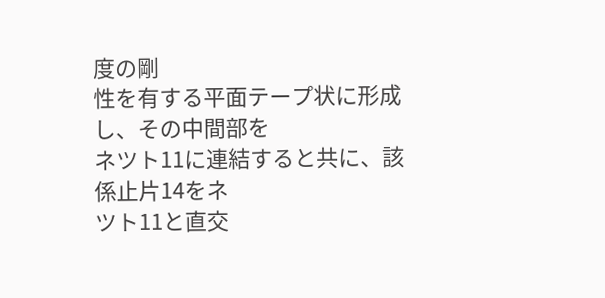度の剛
性を有する平面テープ状に形成し、その中間部を
ネツト11に連結すると共に、該係止片14をネ
ツト11と直交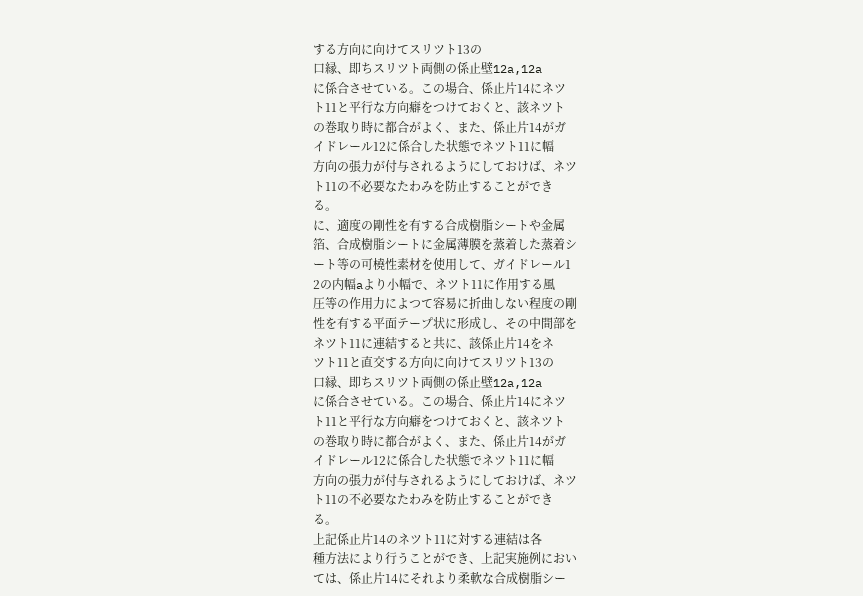する方向に向けてスリツト13の
口縁、即ちスリツト両側の係止壁12a,12a
に係合させている。この場合、係止片14にネツ
ト11と平行な方向癖をつけておくと、該ネツト
の巻取り時に都合がよく、また、係止片14がガ
イドレール12に係合した状態でネツト11に幅
方向の張力が付与されるようにしておけば、ネツ
ト11の不必要なたわみを防止することができ
る。
に、適度の剛性を有する合成樹脂シートや金属
箔、合成樹脂シートに金属薄膜を蒸着した蒸着シ
ート等の可橈性素材を使用して、ガイドレール1
2の内幅aより小幅で、ネツト11に作用する風
圧等の作用力によつて容易に折曲しない程度の剛
性を有する平面テープ状に形成し、その中間部を
ネツト11に連結すると共に、該係止片14をネ
ツト11と直交する方向に向けてスリツト13の
口縁、即ちスリツト両側の係止壁12a,12a
に係合させている。この場合、係止片14にネツ
ト11と平行な方向癖をつけておくと、該ネツト
の巻取り時に都合がよく、また、係止片14がガ
イドレール12に係合した状態でネツト11に幅
方向の張力が付与されるようにしておけば、ネツ
ト11の不必要なたわみを防止することができ
る。
上記係止片14のネツト11に対する連結は各
種方法により行うことができ、上記実施例におい
ては、係止片14にそれより柔軟な合成樹脂シー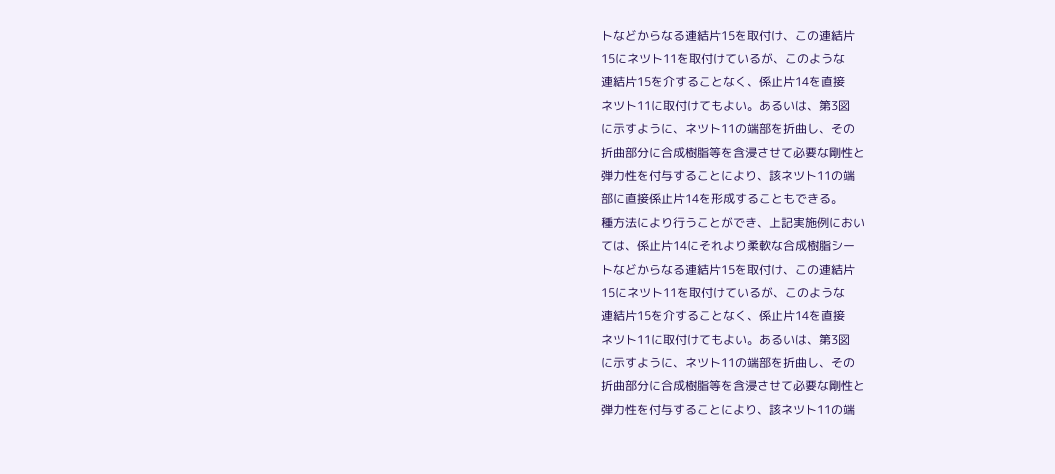トなどからなる連結片15を取付け、この連結片
15にネツト11を取付けているが、このような
連結片15を介することなく、係止片14を直接
ネツト11に取付けてもよい。あるいは、第3図
に示すように、ネツト11の端部を折曲し、その
折曲部分に合成樹脂等を含浸させて必要な剛性と
弾力性を付与することにより、該ネツト11の端
部に直接係止片14を形成することもできる。
種方法により行うことができ、上記実施例におい
ては、係止片14にそれより柔軟な合成樹脂シー
トなどからなる連結片15を取付け、この連結片
15にネツト11を取付けているが、このような
連結片15を介することなく、係止片14を直接
ネツト11に取付けてもよい。あるいは、第3図
に示すように、ネツト11の端部を折曲し、その
折曲部分に合成樹脂等を含浸させて必要な剛性と
弾力性を付与することにより、該ネツト11の端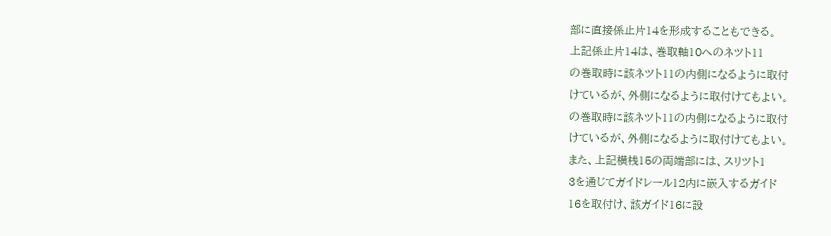部に直接係止片14を形成することもできる。
上記係止片14は、巻取軸10へのネツト11
の巻取時に該ネツト11の内側になるように取付
けているが、外側になるように取付けてもよい。
の巻取時に該ネツト11の内側になるように取付
けているが、外側になるように取付けてもよい。
また、上記横桟15の両端部には、スリツト1
3を通じてガイドレール12内に嵌入するガイド
16を取付け、該ガイド16に設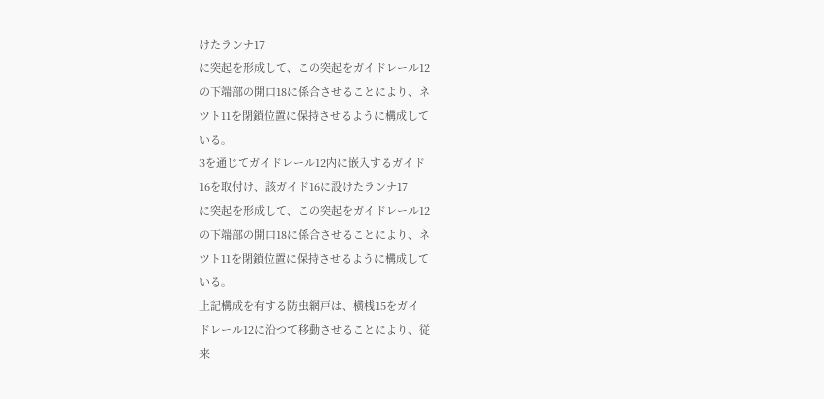けたランナ17
に突起を形成して、この突起をガイドレール12
の下端部の開口18に係合させることにより、ネ
ツト11を閉鎖位置に保持させるように構成して
いる。
3を通じてガイドレール12内に嵌入するガイド
16を取付け、該ガイド16に設けたランナ17
に突起を形成して、この突起をガイドレール12
の下端部の開口18に係合させることにより、ネ
ツト11を閉鎖位置に保持させるように構成して
いる。
上記構成を有する防虫網戸は、横桟15をガイ
ドレール12に沿つて移動させることにより、従
来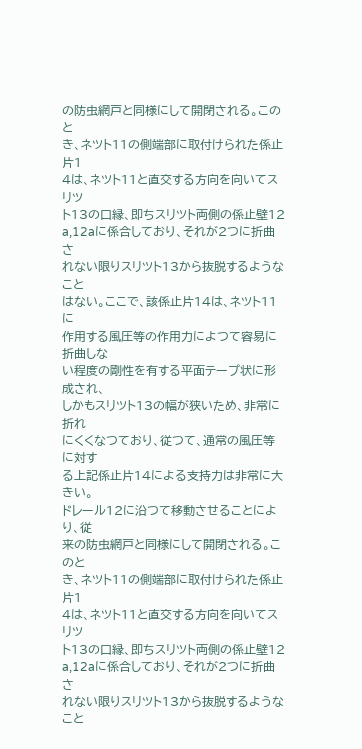の防虫網戸と同様にして開閉される。このと
き、ネツト11の側端部に取付けられた係止片1
4は、ネツト11と直交する方向を向いてスリツ
ト13の口縁、即ちスリツト両側の係止壁12
a,12aに係合しており、それが2つに折曲さ
れない限りスリツト13から抜脱するようなこと
はない。ここで、該係止片14は、ネツト11に
作用する風圧等の作用力によつて容易に折曲しな
い程度の剛性を有する平面テープ状に形成され、
しかもスリツト13の幅が狭いため、非常に折れ
にくくなつており、従つて、通常の風圧等に対す
る上記係止片14による支持力は非常に大きい。
ドレール12に沿つて移動させることにより、従
来の防虫網戸と同様にして開閉される。このと
き、ネツト11の側端部に取付けられた係止片1
4は、ネツト11と直交する方向を向いてスリツ
ト13の口縁、即ちスリツト両側の係止壁12
a,12aに係合しており、それが2つに折曲さ
れない限りスリツト13から抜脱するようなこと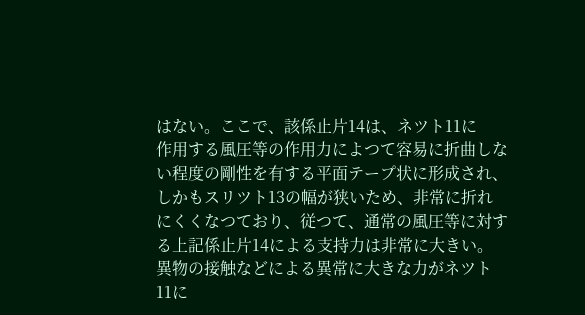はない。ここで、該係止片14は、ネツト11に
作用する風圧等の作用力によつて容易に折曲しな
い程度の剛性を有する平面テープ状に形成され、
しかもスリツト13の幅が狭いため、非常に折れ
にくくなつており、従つて、通常の風圧等に対す
る上記係止片14による支持力は非常に大きい。
異物の接触などによる異常に大きな力がネツト
11に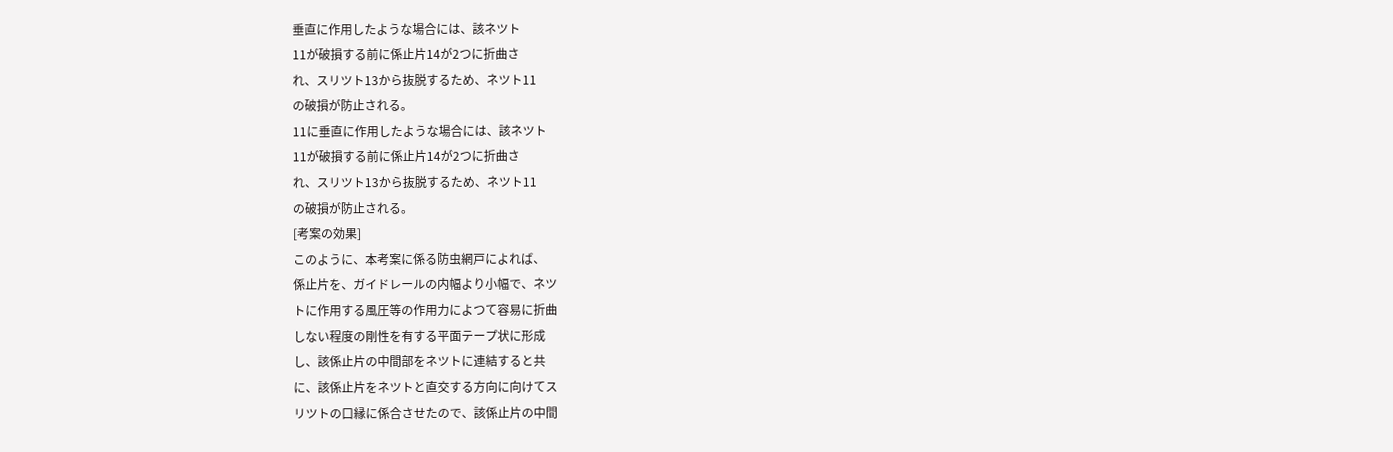垂直に作用したような場合には、該ネツト
11が破損する前に係止片14が2つに折曲さ
れ、スリツト13から抜脱するため、ネツト11
の破損が防止される。
11に垂直に作用したような場合には、該ネツト
11が破損する前に係止片14が2つに折曲さ
れ、スリツト13から抜脱するため、ネツト11
の破損が防止される。
[考案の効果]
このように、本考案に係る防虫網戸によれば、
係止片を、ガイドレールの内幅より小幅で、ネツ
トに作用する風圧等の作用力によつて容易に折曲
しない程度の剛性を有する平面テープ状に形成
し、該係止片の中間部をネツトに連結すると共
に、該係止片をネツトと直交する方向に向けてス
リツトの口縁に係合させたので、該係止片の中間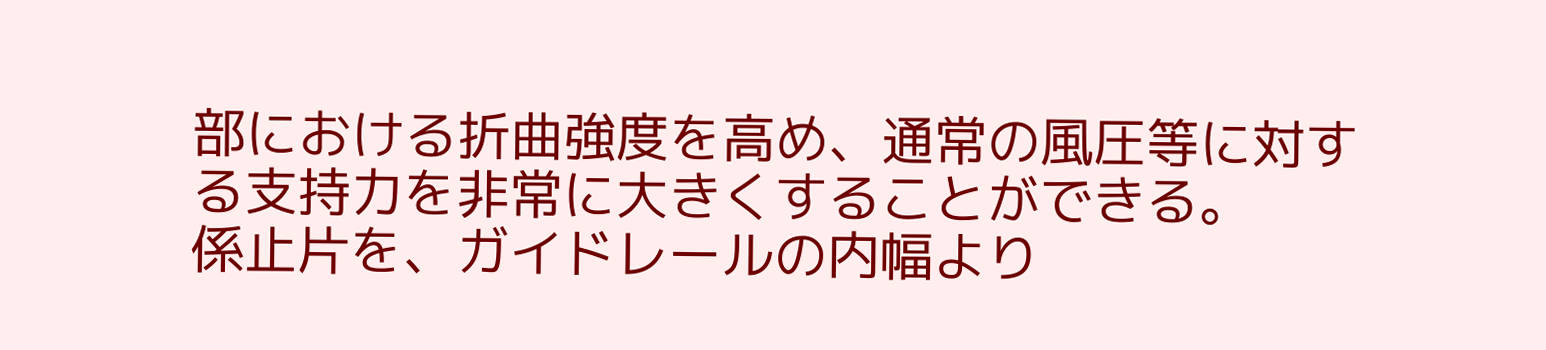部における折曲強度を高め、通常の風圧等に対す
る支持力を非常に大きくすることができる。
係止片を、ガイドレールの内幅より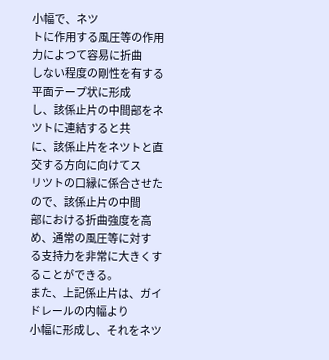小幅で、ネツ
トに作用する風圧等の作用力によつて容易に折曲
しない程度の剛性を有する平面テープ状に形成
し、該係止片の中間部をネツトに連結すると共
に、該係止片をネツトと直交する方向に向けてス
リツトの口縁に係合させたので、該係止片の中間
部における折曲強度を高め、通常の風圧等に対す
る支持力を非常に大きくすることができる。
また、上記係止片は、ガイドレールの内幅より
小幅に形成し、それをネツ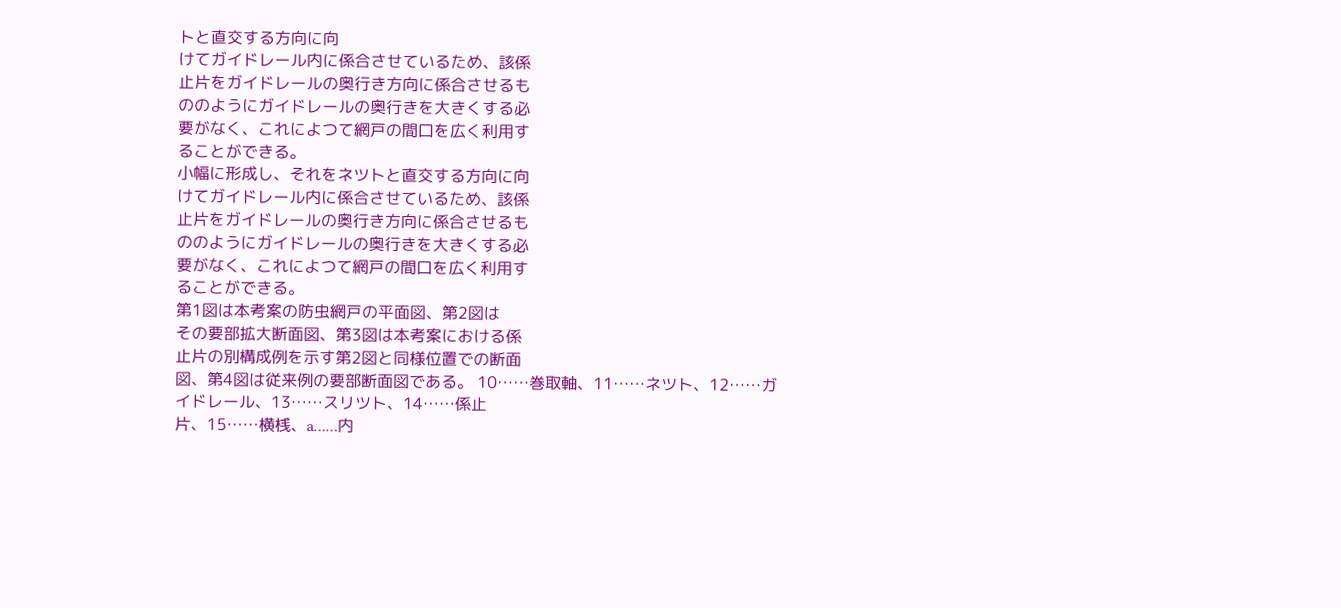トと直交する方向に向
けてガイドレール内に係合させているため、該係
止片をガイドレールの奥行き方向に係合させるも
ののようにガイドレールの奥行きを大きくする必
要がなく、これによつて網戸の間口を広く利用す
ることができる。
小幅に形成し、それをネツトと直交する方向に向
けてガイドレール内に係合させているため、該係
止片をガイドレールの奥行き方向に係合させるも
ののようにガイドレールの奥行きを大きくする必
要がなく、これによつて網戸の間口を広く利用す
ることができる。
第1図は本考案の防虫網戸の平面図、第2図は
その要部拡大断面図、第3図は本考案における係
止片の別構成例を示す第2図と同様位置での断面
図、第4図は従来例の要部断面図である。 10……巻取軸、11……ネツト、12……ガ
イドレール、13……スリツト、14……係止
片、15……横桟、a……内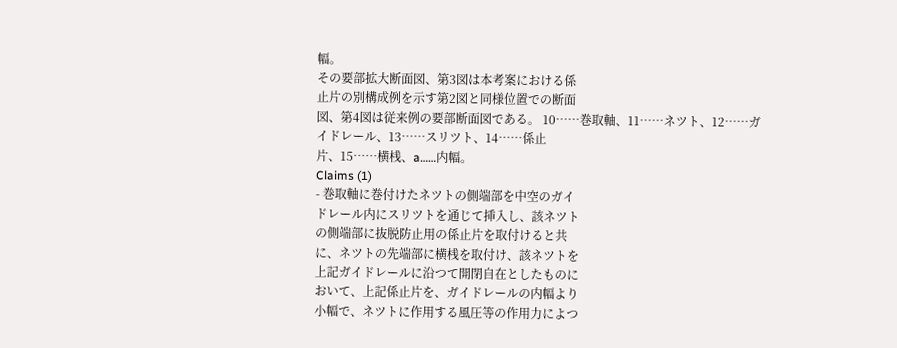幅。
その要部拡大断面図、第3図は本考案における係
止片の別構成例を示す第2図と同様位置での断面
図、第4図は従来例の要部断面図である。 10……巻取軸、11……ネツト、12……ガ
イドレール、13……スリツト、14……係止
片、15……横桟、a……内幅。
Claims (1)
- 巻取軸に巻付けたネツトの側端部を中空のガイ
ドレール内にスリツトを通じて挿入し、該ネツト
の側端部に抜脱防止用の係止片を取付けると共
に、ネツトの先端部に横桟を取付け、該ネツトを
上記ガイドレールに沿つて開閉自在としたものに
おいて、上記係止片を、ガイドレールの内幅より
小幅で、ネツトに作用する風圧等の作用力によつ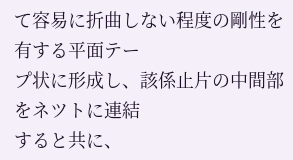て容易に折曲しない程度の剛性を有する平面テー
プ状に形成し、該係止片の中間部をネツトに連結
すると共に、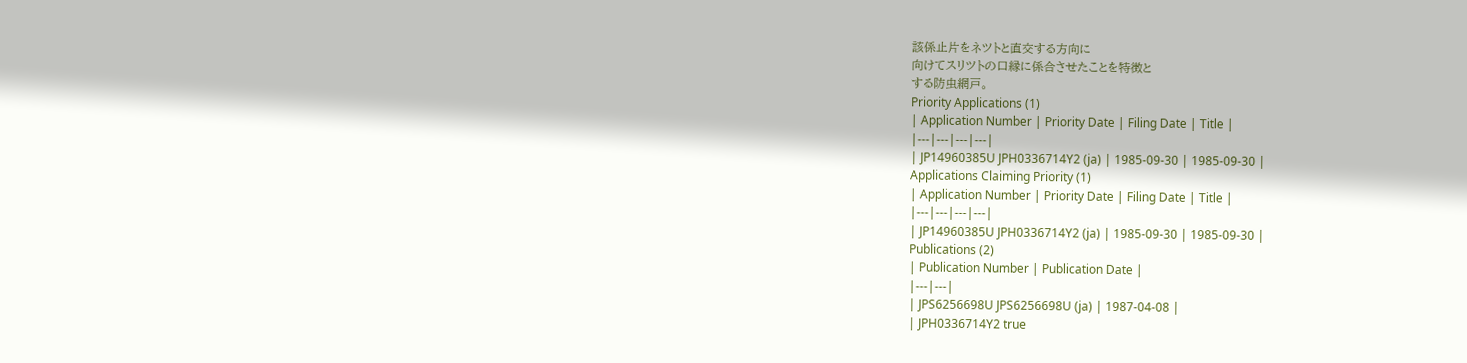該係止片をネツトと直交する方向に
向けてスリツトの口縁に係合させたことを特徴と
する防虫網戸。
Priority Applications (1)
| Application Number | Priority Date | Filing Date | Title |
|---|---|---|---|
| JP14960385U JPH0336714Y2 (ja) | 1985-09-30 | 1985-09-30 |
Applications Claiming Priority (1)
| Application Number | Priority Date | Filing Date | Title |
|---|---|---|---|
| JP14960385U JPH0336714Y2 (ja) | 1985-09-30 | 1985-09-30 |
Publications (2)
| Publication Number | Publication Date |
|---|---|
| JPS6256698U JPS6256698U (ja) | 1987-04-08 |
| JPH0336714Y2 true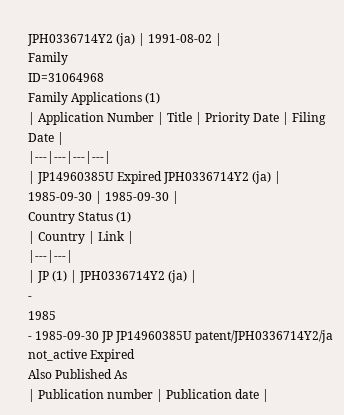JPH0336714Y2 (ja) | 1991-08-02 |
Family
ID=31064968
Family Applications (1)
| Application Number | Title | Priority Date | Filing Date |
|---|---|---|---|
| JP14960385U Expired JPH0336714Y2 (ja) | 1985-09-30 | 1985-09-30 |
Country Status (1)
| Country | Link |
|---|---|
| JP (1) | JPH0336714Y2 (ja) |
-
1985
- 1985-09-30 JP JP14960385U patent/JPH0336714Y2/ja not_active Expired
Also Published As
| Publication number | Publication date |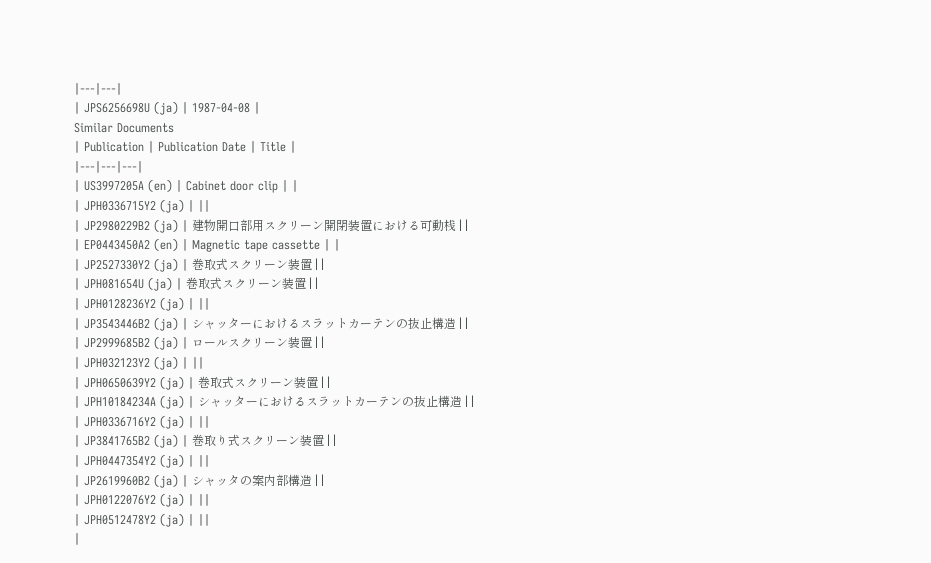|---|---|
| JPS6256698U (ja) | 1987-04-08 |
Similar Documents
| Publication | Publication Date | Title |
|---|---|---|
| US3997205A (en) | Cabinet door clip | |
| JPH0336715Y2 (ja) | ||
| JP2980229B2 (ja) | 建物開口部用スクリーン開閉装置における可動桟 | |
| EP0443450A2 (en) | Magnetic tape cassette | |
| JP2527330Y2 (ja) | 巻取式スクリーン装置 | |
| JPH081654U (ja) | 巻取式スクリーン装置 | |
| JPH0128236Y2 (ja) | ||
| JP3543446B2 (ja) | シャッターにおけるスラットカーテンの抜止構造 | |
| JP2999685B2 (ja) | ロールスクリーン装置 | |
| JPH032123Y2 (ja) | ||
| JPH0650639Y2 (ja) | 巻取式スクリーン装置 | |
| JPH10184234A (ja) | シャッターにおけるスラットカーテンの抜止構造 | |
| JPH0336716Y2 (ja) | ||
| JP3841765B2 (ja) | 巻取り式スクリーン装置 | |
| JPH0447354Y2 (ja) | ||
| JP2619960B2 (ja) | シャッタの案内部構造 | |
| JPH0122076Y2 (ja) | ||
| JPH0512478Y2 (ja) | ||
|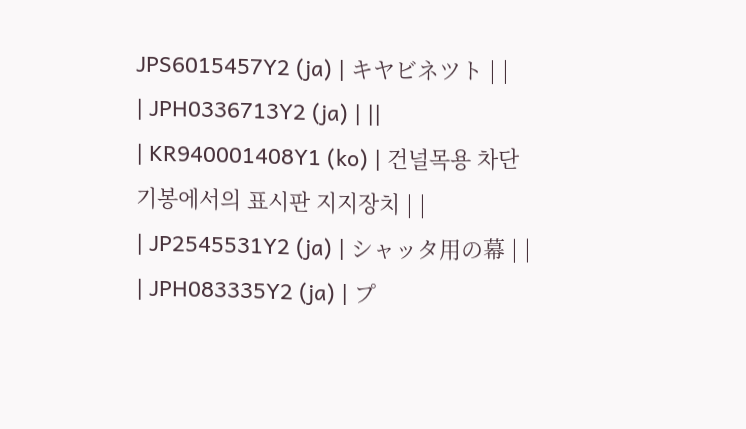JPS6015457Y2 (ja) | キヤビネツト | |
| JPH0336713Y2 (ja) | ||
| KR940001408Y1 (ko) | 건널목용 차단기봉에서의 표시판 지지장치 | |
| JP2545531Y2 (ja) | シャッタ用の幕 | |
| JPH083335Y2 (ja) | プ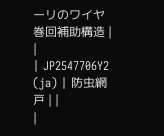ーリのワイヤ巻回補助構造 | |
| JP2547706Y2 (ja) | 防虫網戸 | |
|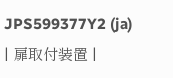JPS599377Y2 (ja) | 扉取付装置 |